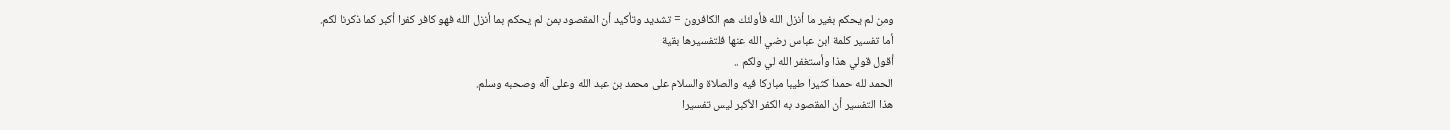ومن لم يحكم بغير ما أنزل الله فأولئك هم الكافرون = تشديد وتأكيد أن المقصود بمن لم يحكم بما أنزل الله فهو كافر كفرا أكبر كما ذكرنا لكم.
أما تفسير كلمة ابن عباس رضي الله عنها فلتفسيرها بقية
أقول قولي هذا وأستغفر الله لي ولكم ..
الحمد لله حمدا كثيرا طيبا مباركا فيه والصلاة والسلام على محمد بن عبد الله وعلى آله وصحبه وسلم.
هذا التفسير أن المقصود به الكفر الأكبر ليس تفسيرا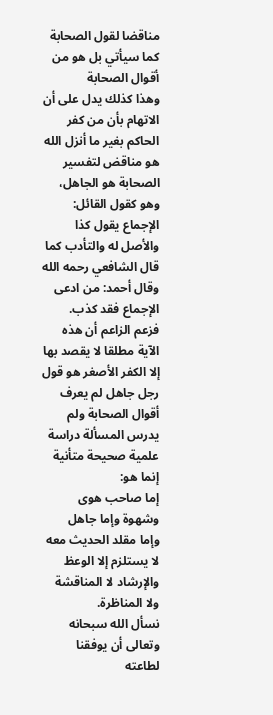مناقضا لقول الصحابة كما سيأتي بل هو من أقوال الصحابة
وهذا كذلك يدل على أن الاتهام بأن من كفر الحاكم بغير ما أنزل الله هو مناقض لتفسير الصحابة هو الجاهل،
وهو كقول القائل: الإجماع يقول كذا والأصل له والتأدب كما قال الشافعي رحمه الله وقال أحمد: من ادعى الإجماع فقد كذب.
فزعم الزاعم أن هذه الآية مطلقا لا يقصد بها إلا الكفر الأصغر هو قول رجل جاهل لم يعرف أقوال الصحابة ولم يدرس المسألة دراسة علمية صحيحة متأنية
إنما هو:
إما صاحب هوى وشهوة وإما جاهل
وإما مقلد الحديث معه لا يستلزم إلا الوعظ والإرشاد لا المناقشة ولا المناظرة.
نسأل الله سبحانه وتعالى أن يوفقنا لطاعته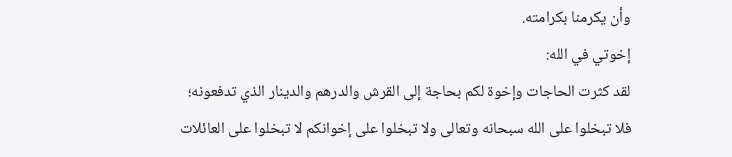وأن يكرمنا بكرامته.
إخوتي في الله:
لقد كثرت الحاجات وإخوة لكم بحاجة إلى القرش والدرهم والدينار الذي تدفعونه؛ فلا تبخلوا على الله سبحانه وتعالى ولا تبخلوا على إخوانكم لا تبخلوا على العائلات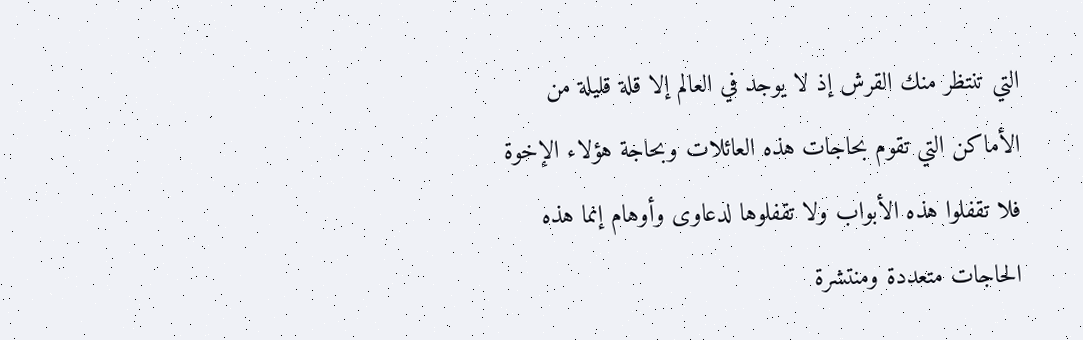التي تنتظر منك القرش إذ لا يوجد في العالم إلا قلة قليلة من الأماكن التي تقوم بحاجات هذه العائلات وبحاجة هؤلاء الإخوة فلا تقفلوا هذه الأبواب ولا تقفلوها لدعاوى وأوهام إنما هذه الحاجات متعددة ومنتشرة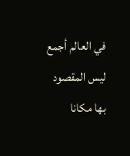في العالم أجمع ليس المقصود بها مكانا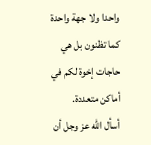واحدا ولا جهة واحدة كما تظنون بل هي حاجات إخوة لكم في أماكن متعددة.
أسأل الله عز وجل أن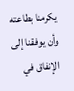يكرمنا بطاعته وأن يوفقنا إلى الإنفاق في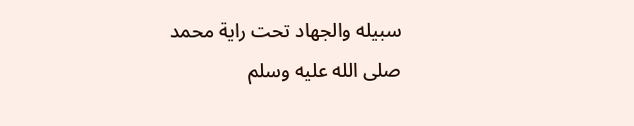سبيله والجهاد تحت راية محمد صلى الله عليه وسلم